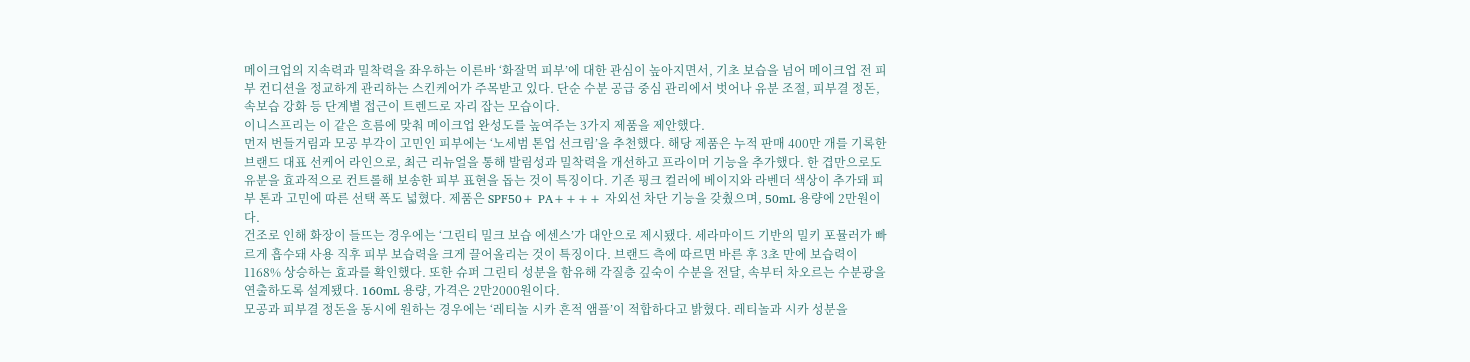메이크업의 지속력과 밀착력을 좌우하는 이른바 ‘화잘먹 피부’에 대한 관심이 높아지면서, 기초 보습을 넘어 메이크업 전 피부 컨디션을 정교하게 관리하는 스킨케어가 주목받고 있다. 단순 수분 공급 중심 관리에서 벗어나 유분 조절, 피부결 정돈, 속보습 강화 등 단계별 접근이 트렌드로 자리 잡는 모습이다.
이니스프리는 이 같은 흐름에 맞춰 메이크업 완성도를 높여주는 3가지 제품을 제안했다.
먼저 번들거림과 모공 부각이 고민인 피부에는 ‘노세범 톤업 선크림’을 추천했다. 해당 제품은 누적 판매 400만 개를 기록한 브랜드 대표 선케어 라인으로, 최근 리뉴얼을 통해 발림성과 밀착력을 개선하고 프라이머 기능을 추가했다. 한 겹만으로도 유분을 효과적으로 컨트롤해 보송한 피부 표현을 돕는 것이 특징이다. 기존 핑크 컬러에 베이지와 라벤더 색상이 추가돼 피부 톤과 고민에 따른 선택 폭도 넓혔다. 제품은 SPF50+ PA++++ 자외선 차단 기능을 갖췄으며, 50mL 용량에 2만원이다.
건조로 인해 화장이 들뜨는 경우에는 ‘그린티 밀크 보습 에센스’가 대안으로 제시됐다. 세라마이드 기반의 밀키 포뮬러가 빠르게 흡수돼 사용 직후 피부 보습력을 크게 끌어올리는 것이 특징이다. 브랜드 측에 따르면 바른 후 3초 만에 보습력이 1168% 상승하는 효과를 확인했다. 또한 슈퍼 그린티 성분을 함유해 각질층 깊숙이 수분을 전달, 속부터 차오르는 수분광을 연출하도록 설계됐다. 160mL 용량, 가격은 2만2000원이다.
모공과 피부결 정돈을 동시에 원하는 경우에는 ‘레티놀 시카 흔적 앰플’이 적합하다고 밝혔다. 레티놀과 시카 성분을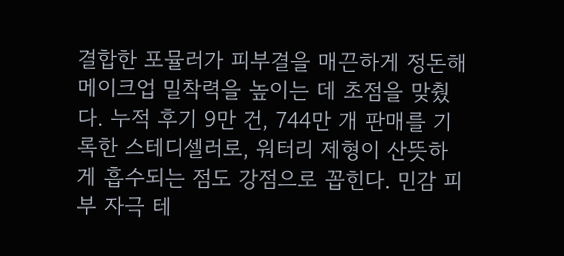결합한 포뮬러가 피부결을 매끈하게 정돈해 메이크업 밀착력을 높이는 데 초점을 맞췄다. 누적 후기 9만 건, 744만 개 판매를 기록한 스테디셀러로, 워터리 제형이 산뜻하게 흡수되는 점도 강점으로 꼽힌다. 민감 피부 자극 테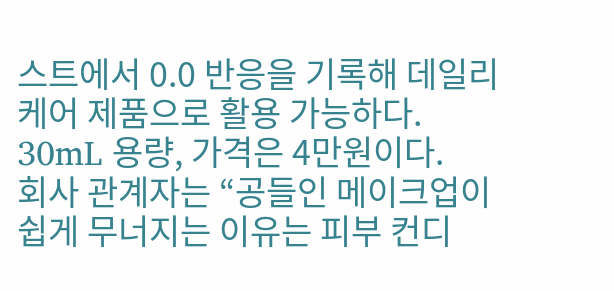스트에서 0.0 반응을 기록해 데일리 케어 제품으로 활용 가능하다. 30mL 용량, 가격은 4만원이다.
회사 관계자는 “공들인 메이크업이 쉽게 무너지는 이유는 피부 컨디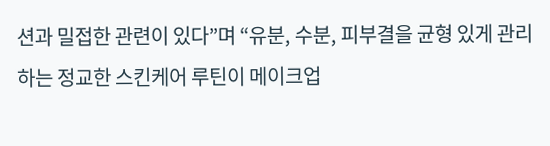션과 밀접한 관련이 있다”며 “유분, 수분, 피부결을 균형 있게 관리하는 정교한 스킨케어 루틴이 메이크업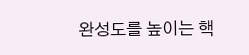완성도를 높이는 핵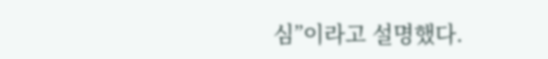심”이라고 설명했다.